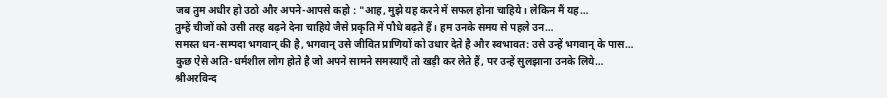जब तुम अधीर हो उठो और अपने-आपसे कहो : "आह, मुझे यह करने में सफल होना चाहिये। लेकिन मैं यह…
तुम्हें चीजों को उसी तरह बढ़ने देना चाहिये जैसे प्रकृति में पौधे बढ़ते हैं। हम उनके समय से पहले उन…
समस्त धन-सम्पदा भगवान् की है, भगवान् उसे जीवित प्राणियों को उधार देते है और स्वभावत: उसे उन्हें भगवान् के पास…
कुछ ऐसे अति-धर्मशील लोग होते है जो अपने सामने समस्याएँ तो खड़ी कर लेते हैं, पर उन्हें सुलझाना उनके लिये…
श्रीअरविन्द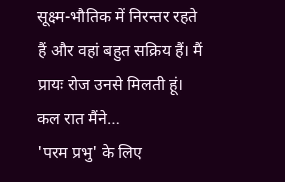सूक्ष्म-भौतिक में निरन्तर रहते हैं और वहां बहुत सक्रिय हैं। मैं प्रायः रोज उनसे मिलती हूं। कल रात मैंने…
'परम प्रभु' के लिए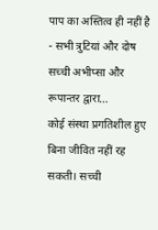पाप का अस्तित्व ही नहीं है - सभी त्रुटियां और दोष सच्ची अभीप्सा और रूपान्तर द्वारा…
कोई संस्था प्रगतिशील हुए बिना जीवित नहीं रह सकती। सच्ची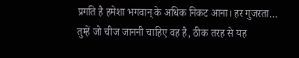प्रगति है हमेशा भगवान् के अधिक निकट आना। हर गुजरता…
तुम्हें जो चीज जाननी चाहिए वह है, ठीक तरह से यह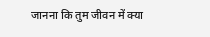जानना कि तुम जीवन में क्या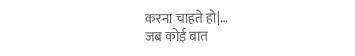करना चाहते हो|…
जब कोई बात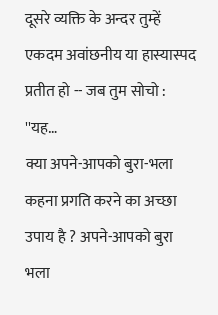दूसरे व्यक्ति के अन्दर तुम्हें एकदम अवांछनीय या हास्यास्पद प्रतीत हो -- जब तुम सोचो : ''यह…
क्या अपने-आपको बुरा-भला कहना प्रगति करने का अच्छा उपाय है ? अपने-आपको बुरा भला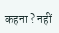कहना ? नहीं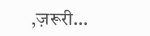,ज़रूरी…